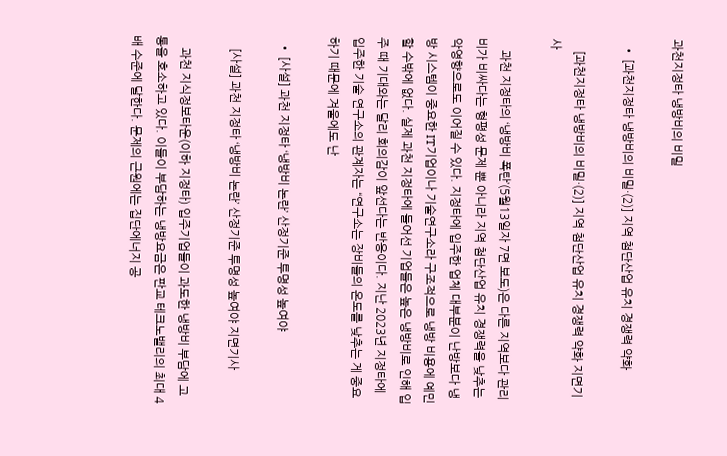과천지정타 냉방비의 비밀

  • [과천지정타 냉방비의 비밀·(2)] 지역 첨단산업 유치 경쟁력 약화

    [과천지정타 냉방비의 비밀·(2)] 지역 첨단산업 유치 경쟁력 약화 지면기사

    과천 지정타의 ‘냉방비 폭탄’(5월13일자 7면 보도)은 다른 지역보다 관리비가 비싸다는 형평성 문제 뿐 아니라 지역 첨단산업 유치 경쟁력을 낮추는 악영향으로도 이어질 수 있다. 지정타에 입주한 업체 대부분이 난방보다 냉방 시스템이 중요한 IT기업이나 기술연구소라 구조적으로 냉방 비용에 예민할 수밖에 없다. 실제 과천 지정타에 들어선 기업들은 높은 냉방비로 인해 입주 때 기대와는 달리 회의감이 앞선다는 반응이다. 지난 2023년 지정타에 입주한 기술 연구소의 관계자는 “연구소는 장비들의 온도를 낮추는 게 중요하기 때문에 겨울에도 난

  • [사설] 과천 지정타 ‘냉방비 논란’ 산정기준 투명성 높여야

    [사설] 과천 지정타 ‘냉방비 논란’ 산정기준 투명성 높여야 지면기사

    과천 지식정보타운(이하 지정타) 입주기업들이 과도한 냉방비 부담에 고통을 호소하고 있다. 이들이 부담하는 냉방요금은 판교 테크노밸리의 최대 4배 수준에 달한다. 문제의 근원에는 집단에너지 공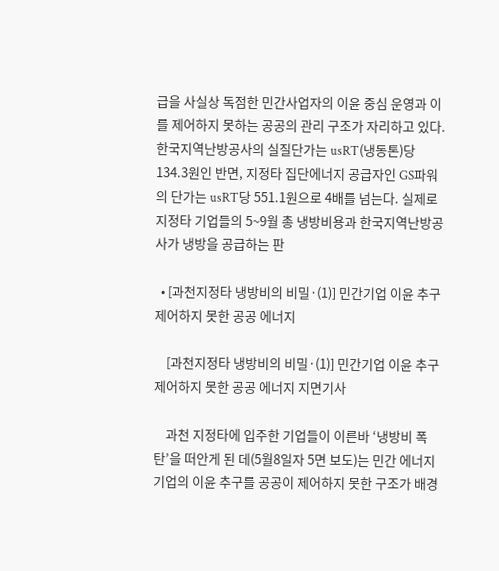급을 사실상 독점한 민간사업자의 이윤 중심 운영과 이를 제어하지 못하는 공공의 관리 구조가 자리하고 있다. 한국지역난방공사의 실질단가는 usRT(냉동톤)당 134.3원인 반면, 지정타 집단에너지 공급자인 GS파워의 단가는 usRT당 551.1원으로 4배를 넘는다. 실제로 지정타 기업들의 5~9월 총 냉방비용과 한국지역난방공사가 냉방을 공급하는 판

  • [과천지정타 냉방비의 비밀·(1)] 민간기업 이윤 추구 제어하지 못한 공공 에너지

    [과천지정타 냉방비의 비밀·(1)] 민간기업 이윤 추구 제어하지 못한 공공 에너지 지면기사

    과천 지정타에 입주한 기업들이 이른바 ‘냉방비 폭탄’을 떠안게 된 데(5월8일자 5면 보도)는 민간 에너지기업의 이윤 추구를 공공이 제어하지 못한 구조가 배경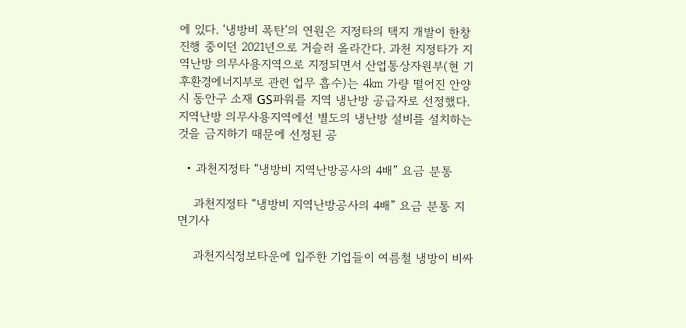에 있다. ‘냉방비 폭탄’의 연원은 지정타의 택지 개발이 한창 진행 중이던 2021년으로 거슬러 올라간다. 과천 지정타가 지역난방 의무사용지역으로 지정되면서 산업통상자원부(현 기후환경에너지부로 관련 업무 흡수)는 4㎞ 가량 떨어진 안양시 동안구 소재 GS파워를 지역 냉난방 공급자로 선정했다. 지역난방 의무사용지역에선 별도의 냉난방 설비를 설치하는 것을 금지하기 때문에 선정된 공

  • 과천지정타 “냉방비 지역난방공사의 4배” 요금 분통

    과천지정타 “냉방비 지역난방공사의 4배” 요금 분통 지면기사

    과천지식정보타운에 입주한 기업들이 여름철 냉방이 비싸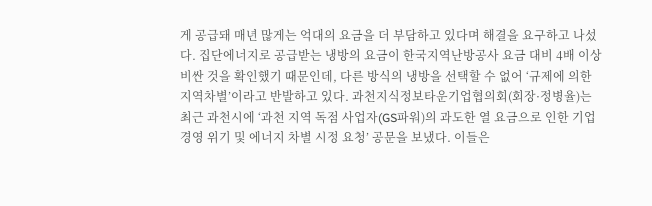게 공급돼 매년 많게는 억대의 요금을 더 부담하고 있다며 해결을 요구하고 나섰다. 집단에너지로 공급받는 냉방의 요금이 한국지역난방공사 요금 대비 4배 이상 비싼 것을 확인했기 때문인데, 다른 방식의 냉방을 선택할 수 없어 ‘규제에 의한 지역차별’이라고 반발하고 있다. 과천지식정보타운기업협의회(회장·정병율)는 최근 과천시에 ‘과천 지역 독점 사업자(GS파워)의 과도한 열 요금으로 인한 기업 경영 위기 및 에너지 차별 시정 요청’ 공문을 보냈다. 이들은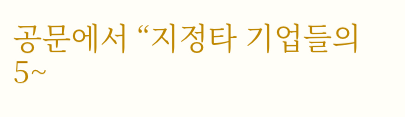공문에서 “지정타 기업들의 5~